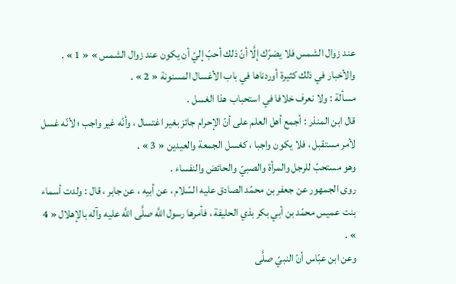عند زوال الشمس فلا يضرّك إلَّا أنّ ذلك أحبّ إليّ أن يكون عند زوال الشمس » « 1 » .
والأخبار في ذلك كثيرة أوردناها في باب الأغسال المسنونة « 2 » .
مسألة : ولا نعرف خلافا في استحباب هذا الغسل .
قال ابن المنذر : أجمع أهل العلم على أنّ الإحرام جائز بغير اغتسال ، وأنّه غير واجب ؛ لأنّه غسل لأمر مستقبل ، فلا يكون واجبا ، كغسل الجمعة والعيدين « 3 » .
وهو مستحبّ للرجل والمرأة والصبيّ والحائض والنفساء .
روى الجمهور عن جعفر بن محمّد الصادق عليه السّلام ، عن أبيه ، عن جابر ، قال : ولدت أسماء بنت عميس محمّد بن أبي بكر بذي الحليفة ، فأمرها رسول اللَّه صلَّى اللَّه عليه وآله بالإهلال « 4 » .
وعن ابن عبّاس أنّ النبيّ صلَّى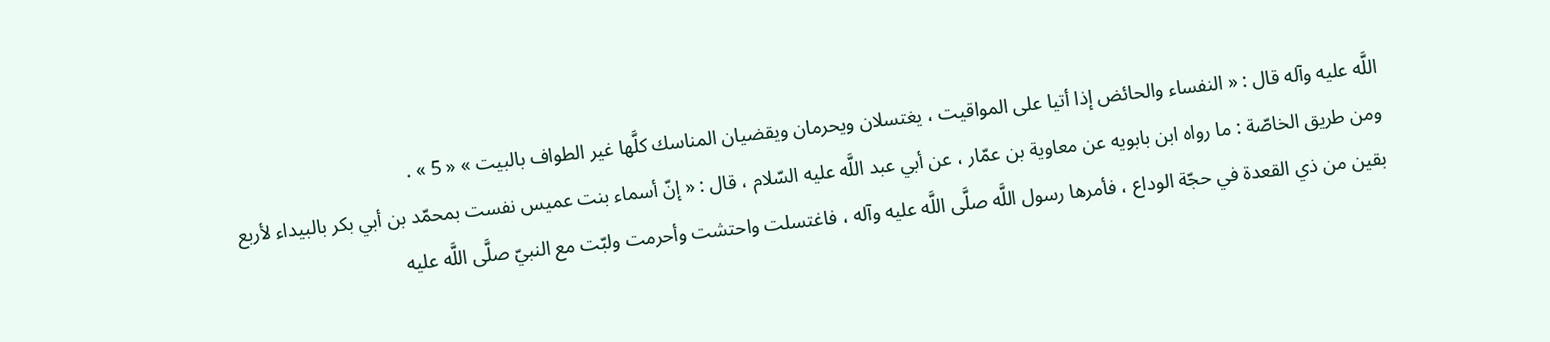اللَّه عليه وآله قال : « النفساء والحائض إذا أتيا على المواقيت ، يغتسلان ويحرمان ويقضيان المناسك كلَّها غير الطواف بالبيت » « 5 » .
ومن طريق الخاصّة : ما رواه ابن بابويه عن معاوية بن عمّار ، عن أبي عبد اللَّه عليه السّلام ، قال : « إنّ أسماء بنت عميس نفست بمحمّد بن أبي بكر بالبيداء لأربع بقين من ذي القعدة في حجّة الوداع ، فأمرها رسول اللَّه صلَّى اللَّه عليه وآله ، فاغتسلت واحتشت وأحرمت ولبّت مع النبيّ صلَّى اللَّه عليه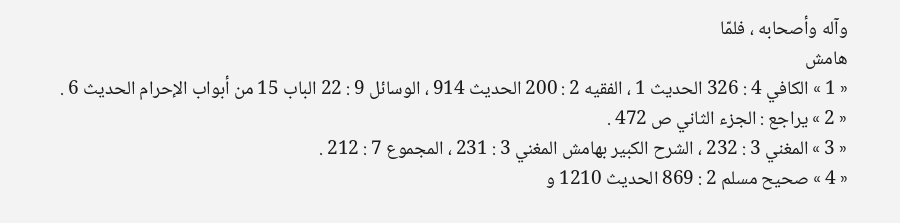وآله وأصحابه ، فلمّا
هامش
« 1 » الكافي 4 : 326 الحديث 1 ، الفقيه 2 : 200 الحديث 914 ، الوسائل 9 : 22 الباب 15 من أبواب الإحرام الحديث 6 .
« 2 » يراجع : الجزء الثاني ص 472 .
« 3 » المغني 3 : 232 ، الشرح الكبير بهامش المغني 3 : 231 ، المجموع 7 : 212 .
« 4 » صحيح مسلم 2 : 869 الحديث 1210 و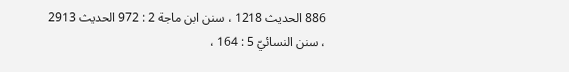886 الحديث 1218 ، سنن ابن ماجة 2 : 972 الحديث 2913 ، سنن النسائيّ 5 : 164 ،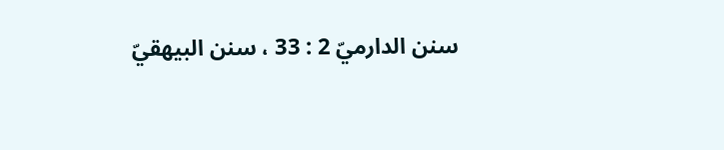سنن الدارميّ 2 : 33 ، سنن البيهقيّ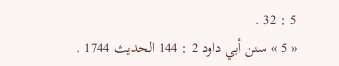5 : 32 .
« 5 » سنن أبي داود 2 : 144 الحديث 1744 .